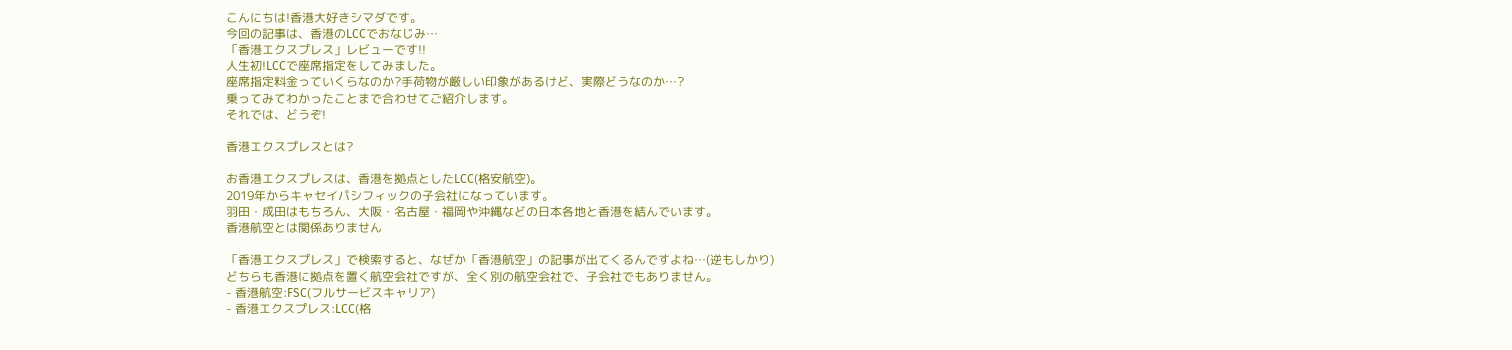こんにちは!香港大好きシマダです。
今回の記事は、香港のLCCでおなじみ…
「香港エクスプレス」レビューです!!
人生初!LCCで座席指定をしてみました。
座席指定料金っていくらなのか?手荷物が厳しい印象があるけど、実際どうなのか…?
乗ってみてわかったことまで合わせてご紹介します。
それでは、どうぞ!

香港エクスプレスとは?

お香港エクスプレスは、香港を拠点としたLCC(格安航空)。
2019年からキャセイパシフィックの子会社になっています。
羽田・成田はもちろん、大阪・名古屋・福岡や沖縄などの日本各地と香港を結んでいます。
香港航空とは関係ありません

「香港エクスプレス」で検索すると、なぜか「香港航空」の記事が出てくるんですよね…(逆もしかり)
どちらも香港に拠点を置く航空会社ですが、全く別の航空会社で、子会社でもありません。
- 香港航空:FSC(フルサービスキャリア)
- 香港エクスプレス:LCC(格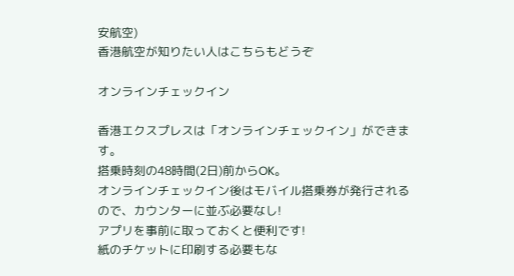安航空)
香港航空が知りたい人はこちらもどうぞ

オンラインチェックイン

香港エクスプレスは「オンラインチェックイン」ができます。
搭乗時刻の48時間(2日)前からOK。
オンラインチェックイン後はモバイル搭乗券が発行されるので、カウンターに並ぶ必要なし!
アプリを事前に取っておくと便利です!
紙のチケットに印刷する必要もな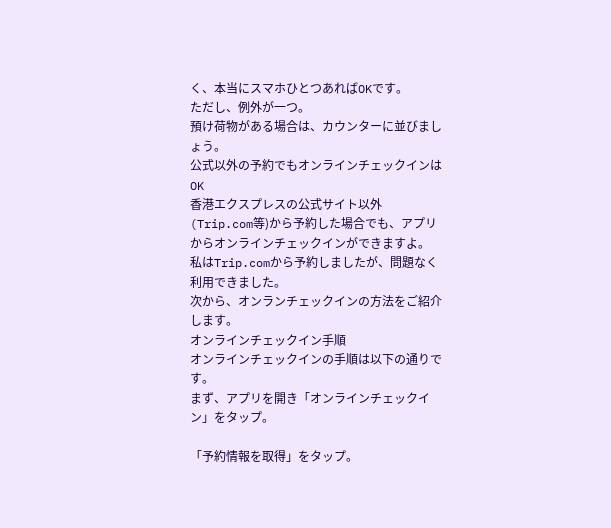く、本当にスマホひとつあればOKです。
ただし、例外が一つ。
預け荷物がある場合は、カウンターに並びましょう。
公式以外の予約でもオンラインチェックインはOK
香港エクスプレスの公式サイト以外(Trip.com等)から予約した場合でも、アプリからオンラインチェックインができますよ。
私はTrip.comから予約しましたが、問題なく利用できました。
次から、オンランチェックインの方法をご紹介します。
オンラインチェックイン手順
オンラインチェックインの手順は以下の通りです。
まず、アプリを開き「オンラインチェックイン」をタップ。

「予約情報を取得」をタップ。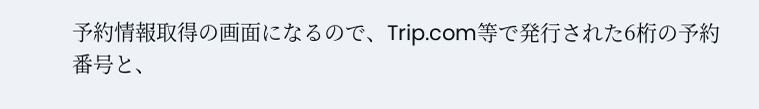予約情報取得の画面になるので、Trip.com等で発行された6桁の予約番号と、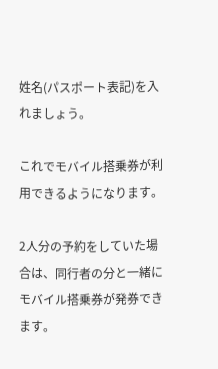姓名(パスポート表記)を入れましょう。

これでモバイル搭乗券が利用できるようになります。

2人分の予約をしていた場合は、同行者の分と一緒にモバイル搭乗券が発券できます。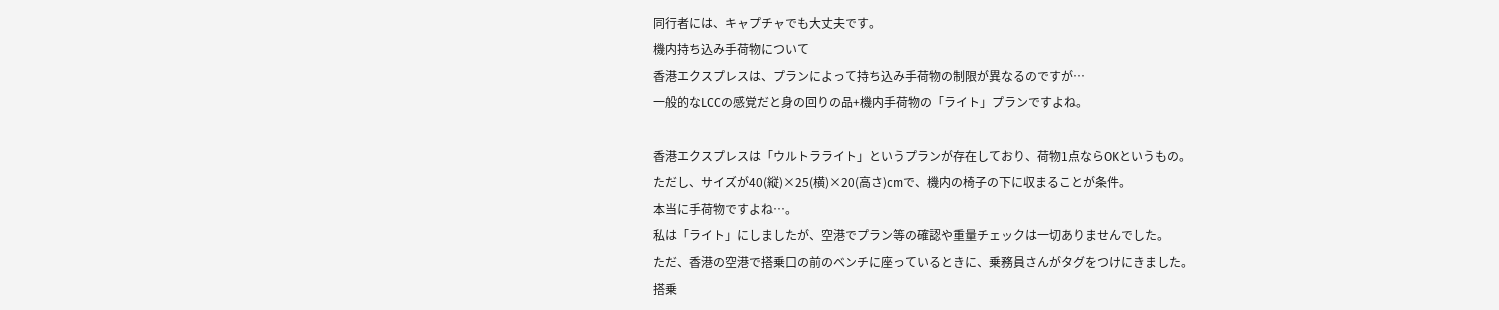同行者には、キャプチャでも大丈夫です。
機内持ち込み手荷物について
香港エクスプレスは、プランによって持ち込み手荷物の制限が異なるのですが…
一般的なLCCの感覚だと身の回りの品+機内手荷物の「ライト」プランですよね。

香港エクスプレスは「ウルトラライト」というプランが存在しており、荷物1点ならOKというもの。
ただし、サイズが40(縦)×25(横)×20(高さ)cmで、機内の椅子の下に収まることが条件。
本当に手荷物ですよね…。
私は「ライト」にしましたが、空港でプラン等の確認や重量チェックは一切ありませんでした。
ただ、香港の空港で搭乗口の前のベンチに座っているときに、乗務員さんがタグをつけにきました。
搭乗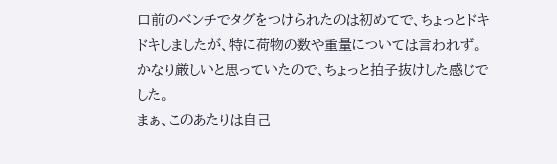口前のベンチでタグをつけられたのは初めてで、ちょっとドキドキしましたが、特に荷物の数や重量については言われず。
かなり厳しいと思っていたので、ちょっと拍子抜けした感じでした。
まぁ、このあたりは自己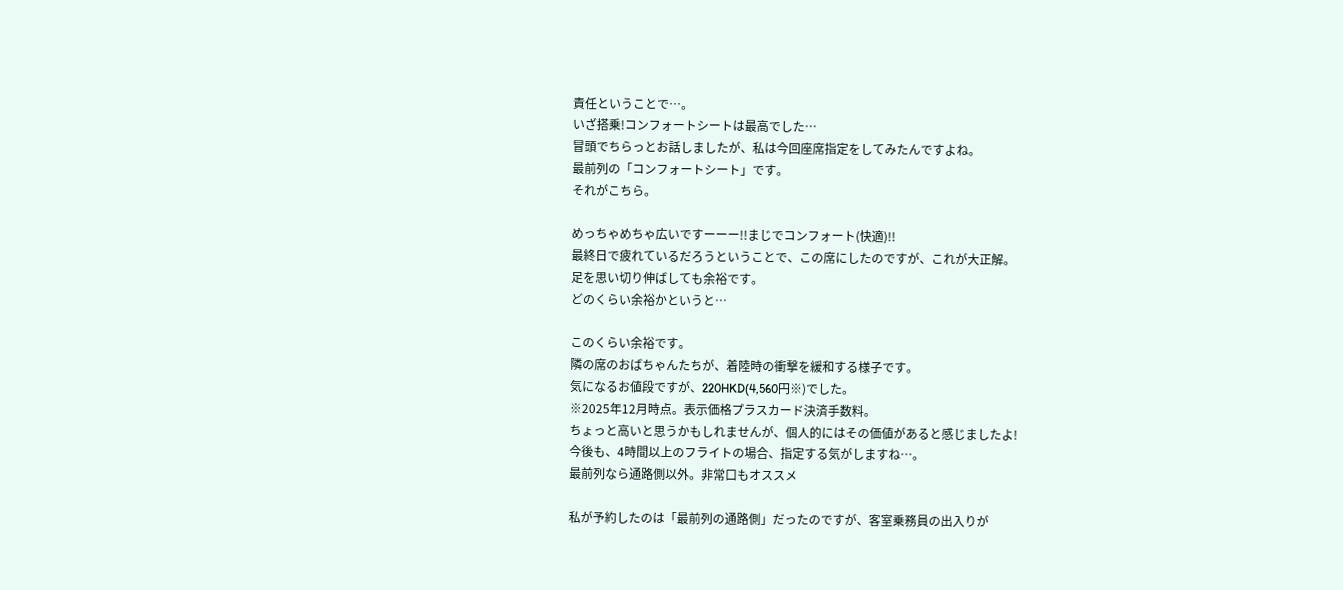責任ということで…。
いざ搭乗!コンフォートシートは最高でした…
冒頭でちらっとお話しましたが、私は今回座席指定をしてみたんですよね。
最前列の「コンフォートシート」です。
それがこちら。

めっちゃめちゃ広いですーーー!!まじでコンフォート(快適)!!
最終日で疲れているだろうということで、この席にしたのですが、これが大正解。
足を思い切り伸ばしても余裕です。
どのくらい余裕かというと…

このくらい余裕です。
隣の席のおばちゃんたちが、着陸時の衝撃を緩和する様子です。
気になるお値段ですが、220HKD(4,560円※)でした。
※2025年12月時点。表示価格プラスカード決済手数料。
ちょっと高いと思うかもしれませんが、個人的にはその価値があると感じましたよ!
今後も、4時間以上のフライトの場合、指定する気がしますね…。
最前列なら通路側以外。非常口もオススメ

私が予約したのは「最前列の通路側」だったのですが、客室乗務員の出入りが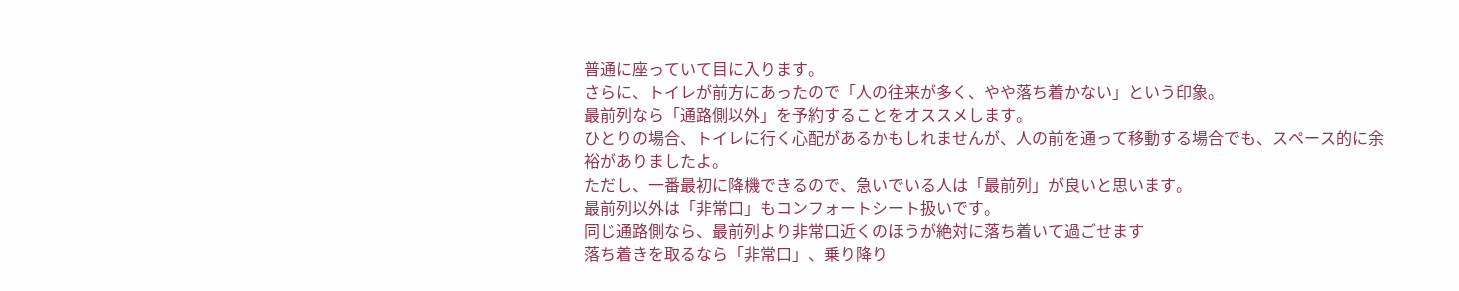普通に座っていて目に入ります。
さらに、トイレが前方にあったので「人の往来が多く、やや落ち着かない」という印象。
最前列なら「通路側以外」を予約することをオススメします。
ひとりの場合、トイレに行く心配があるかもしれませんが、人の前を通って移動する場合でも、スペース的に余裕がありましたよ。
ただし、一番最初に降機できるので、急いでいる人は「最前列」が良いと思います。
最前列以外は「非常口」もコンフォートシート扱いです。
同じ通路側なら、最前列より非常口近くのほうが絶対に落ち着いて過ごせます
落ち着きを取るなら「非常口」、乗り降り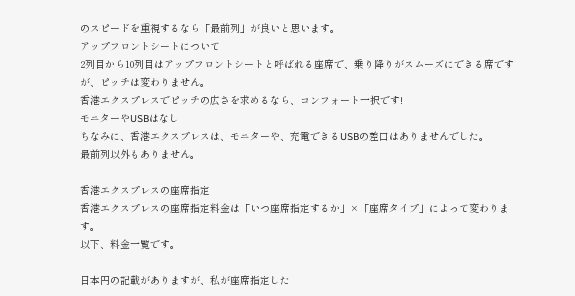のスピードを重視するなら「最前列」が良いと思います。
アップフロントシートについて
2列目から10列目はアップフロントシートと呼ばれる座席で、乗り降りがスムーズにできる席ですが、ピッチは変わりません。
香港エクスプレスでピッチの広さを求めるなら、コンフォート一択です!
モニターやUSBはなし
ちなみに、香港エクスプレスは、モニターや、充電できるUSBの差口はありませんでした。
最前列以外もありません。

香港エクスプレスの座席指定
香港エクスプレスの座席指定料金は「いつ座席指定するか」×「座席タイプ」によって変わります。
以下、料金一覧です。

日本円の記載がありますが、私が座席指定した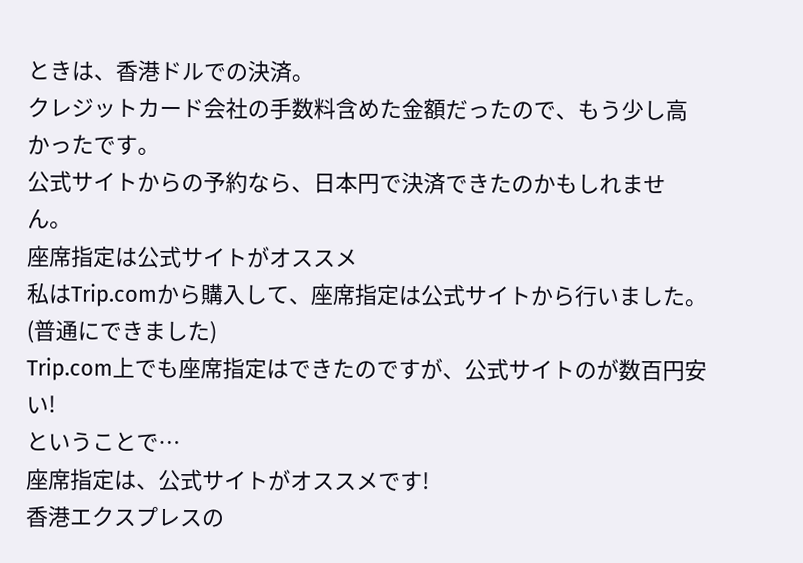ときは、香港ドルでの決済。
クレジットカード会社の手数料含めた金額だったので、もう少し高かったです。
公式サイトからの予約なら、日本円で決済できたのかもしれません。
座席指定は公式サイトがオススメ
私はTrip.comから購入して、座席指定は公式サイトから行いました。(普通にできました)
Trip.com上でも座席指定はできたのですが、公式サイトのが数百円安い!
ということで…
座席指定は、公式サイトがオススメです!
香港エクスプレスの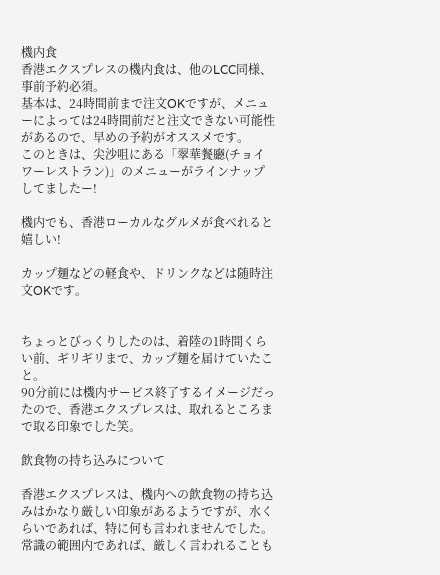機内食
香港エクスプレスの機内食は、他のLCC同様、事前予約必須。
基本は、24時間前まで注文OKですが、メニューによっては24時間前だと注文できない可能性があるので、早めの予約がオススメです。
このときは、尖沙咀にある「翠華餐廳(チョイワーレストラン)」のメニューがラインナップしてましたー!

機内でも、香港ローカルなグルメが食べれると嬉しい!

カップ麺などの軽食や、ドリンクなどは随時注文OKです。


ちょっとびっくりしたのは、着陸の1時間くらい前、ギリギリまで、カップ麺を届けていたこと。
90分前には機内サービス終了するイメージだったので、香港エクスプレスは、取れるところまで取る印象でした笑。

飲食物の持ち込みについて

香港エクスプレスは、機内への飲食物の持ち込みはかなり厳しい印象があるようですが、水くらいであれば、特に何も言われませんでした。
常識の範囲内であれば、厳しく言われることも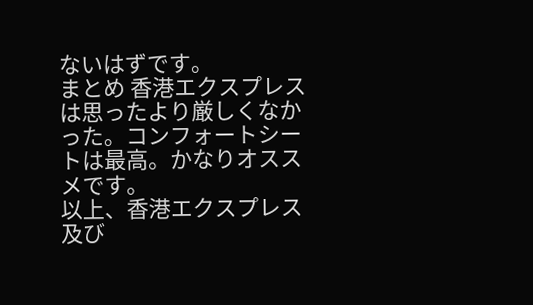ないはずです。
まとめ 香港エクスプレスは思ったより厳しくなかった。コンフォートシートは最高。かなりオススメです。
以上、香港エクスプレス及び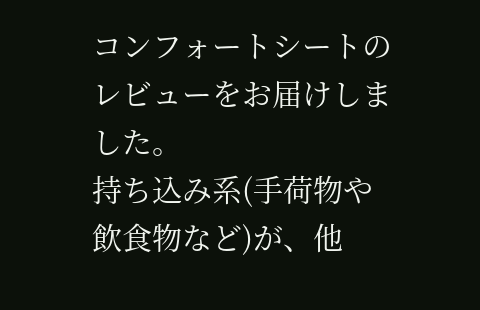コンフォートシートのレビューをお届けしました。
持ち込み系(手荷物や飲食物など)が、他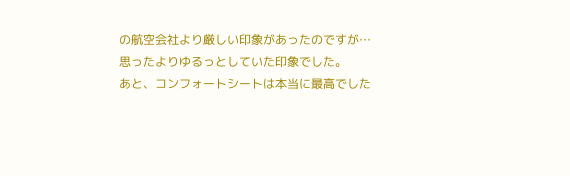の航空会社より厳しい印象があったのですが…
思ったよりゆるっとしていた印象でした。
あと、コンフォートシートは本当に最高でした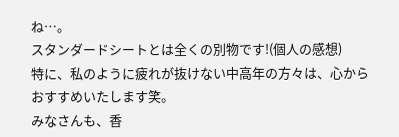ね…。
スタンダードシートとは全くの別物です!(個人の感想)
特に、私のように疲れが抜けない中高年の方々は、心からおすすめいたします笑。
みなさんも、香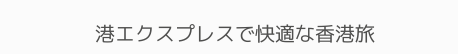港エクスプレスで快適な香港旅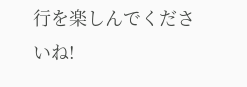行を楽しんでくださいね!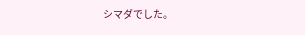シマダでした。